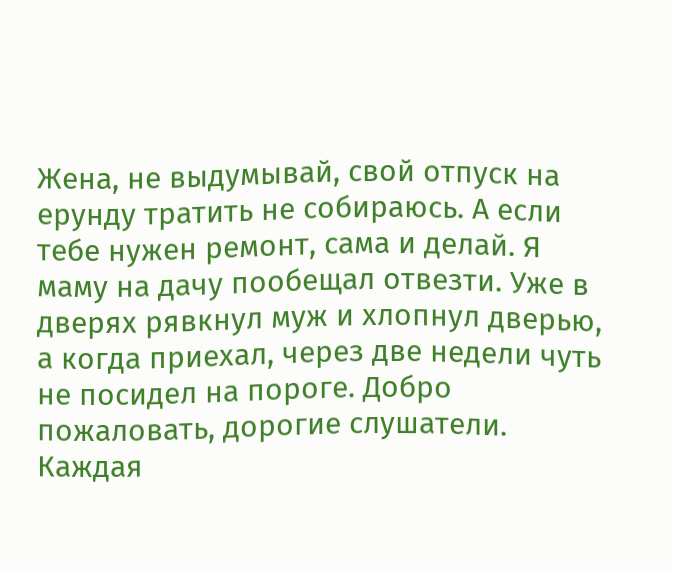Жена, не выдумывай, свой отпуск на ерунду тратить не собираюсь. А если тебе нужен ремонт, сама и делай. Я маму на дачу пообещал отвезти. Уже в дверях рявкнул муж и хлопнул дверью, а когда приехал, через две недели чуть не посидел на пороге. Добро пожаловать, дорогие слушатели. Каждая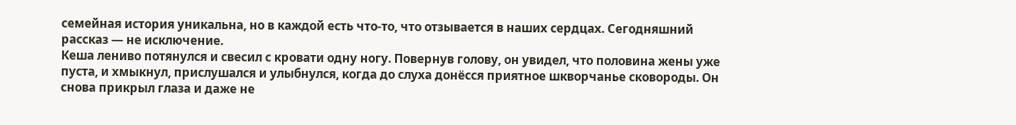семейная история уникальна, но в каждой есть что-то, что отзывается в наших сердцах. Сегодняшний рассказ — не исключение.
Кеша лениво потянулся и свесил с кровати одну ногу. Повернув голову, он увидел, что половина жены уже пуста, и хмыкнул, прислушался и улыбнулся, когда до слуха донёсся приятное шкворчанье сковороды. Он снова прикрыл глаза и даже не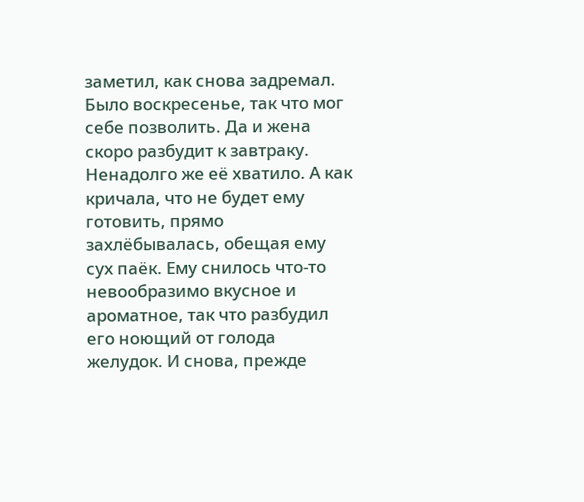заметил, как снова задремал. Было воскресенье, так что мог себе позволить. Да и жена скоро разбудит к завтраку.
Ненадолго же её хватило. А как кричала, что не будет ему готовить, прямо захлёбывалась, обещая ему сух паёк. Ему снилось что-то невообразимо вкусное и ароматное, так что разбудил его ноющий от голода желудок. И снова, прежде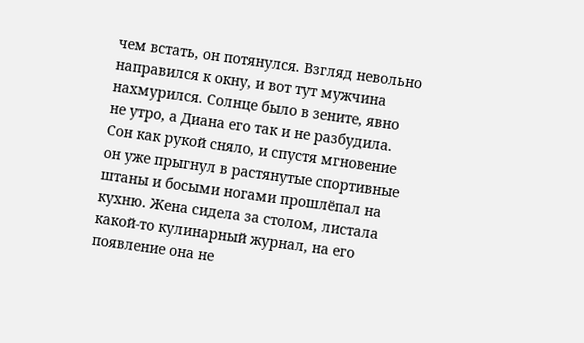чем встать, он потянулся. Взгляд невольно направился к окну, и вот тут мужчина нахмурился. Солнце было в зените, явно не утро, а Диана его так и не разбудила.
Сон как рукой сняло, и спустя мгновение он уже прыгнул в растянутые спортивные штаны и босыми ногами прошлёпал на кухню. Жена сидела за столом, листала какой-то кулинарный журнал, на его появление она не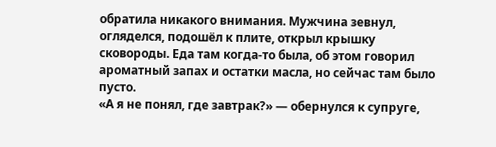обратила никакого внимания. Мужчина зевнул, огляделся, подошёл к плите, открыл крышку сковороды. Еда там когда-то была, об этом говорил ароматный запах и остатки масла, но сейчас там было пусто.
«А я не понял, где завтрак?» — обернулся к супруге,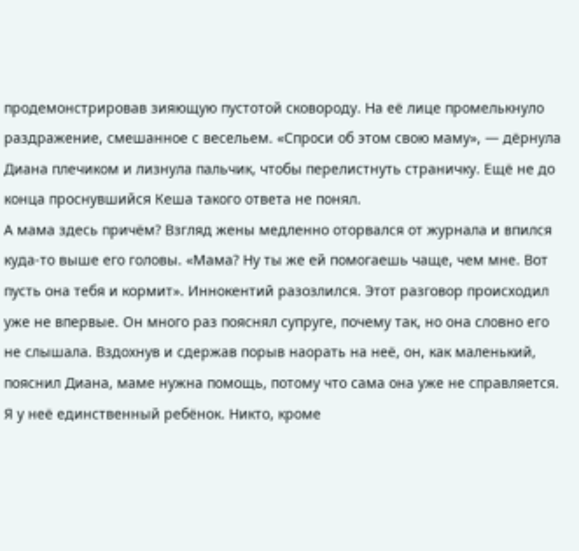продемонстрировав зияющую пустотой сковороду. На её лице промелькнуло раздражение, смешанное с весельем. «Спроси об этом свою маму», — дёрнула Диана плечиком и лизнула пальчик, чтобы перелистнуть страничку. Ещё не до конца проснувшийся Кеша такого ответа не понял.
А мама здесь причём? Взгляд жены медленно оторвался от журнала и впился куда-то выше его головы. «Мама? Ну ты же ей помогаешь чаще, чем мне. Вот пусть она тебя и кормит». Иннокентий разозлился. Этот разговор происходил уже не впервые. Он много раз пояснял супруге, почему так, но она словно его не слышала. Вздохнув и сдержав порыв наорать на неё, он, как маленький, пояснил Диана, маме нужна помощь, потому что сама она уже не справляется.
Я у неё единственный ребёнок. Никто, кроме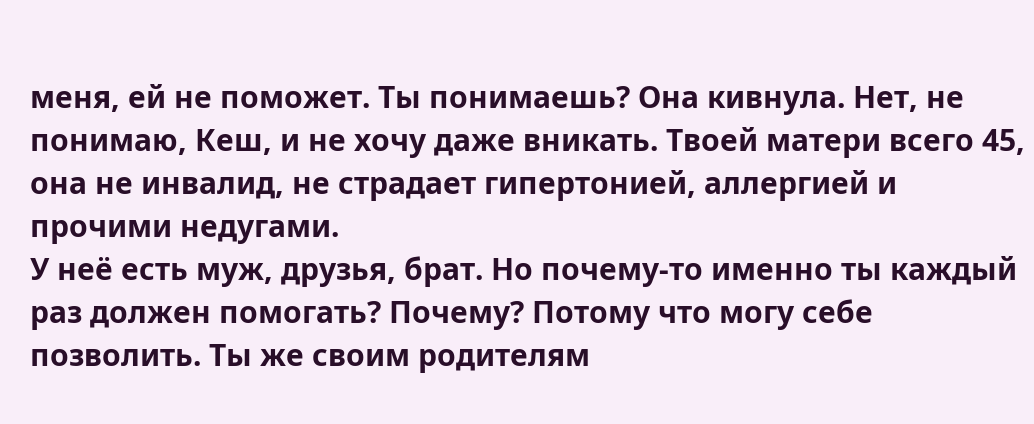меня, ей не поможет. Ты понимаешь? Она кивнула. Нет, не понимаю, Кеш, и не хочу даже вникать. Твоей матери всего 45, она не инвалид, не страдает гипертонией, аллергией и прочими недугами.
У неё есть муж, друзья, брат. Но почему-то именно ты каждый раз должен помогать? Почему? Потому что могу себе позволить. Ты же своим родителям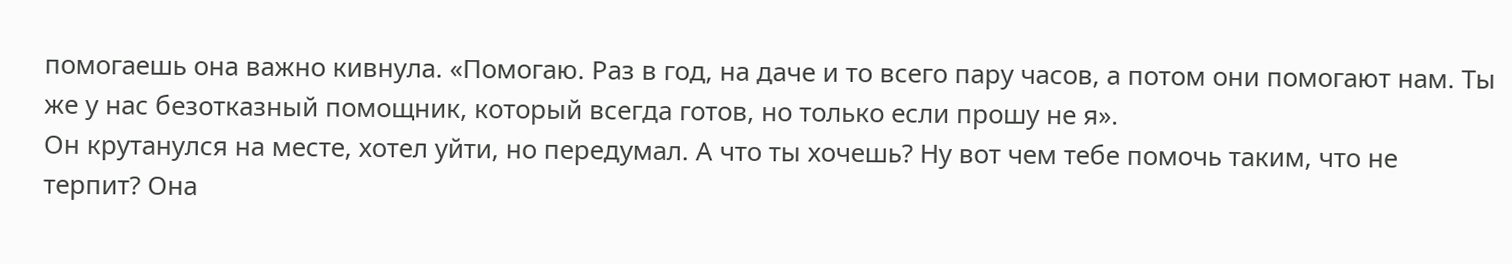помогаешь она важно кивнула. «Помогаю. Раз в год, на даче и то всего пару часов, а потом они помогают нам. Ты же у нас безотказный помощник, который всегда готов, но только если прошу не я».
Он крутанулся на месте, хотел уйти, но передумал. А что ты хочешь? Ну вот чем тебе помочь таким, что не терпит? Она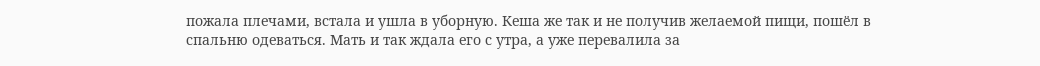пожала плечами, встала и ушла в уборную. Кеша же так и не получив желаемой пищи, пошёл в спальню одеваться. Мать и так ждала его с утра, а уже перевалила за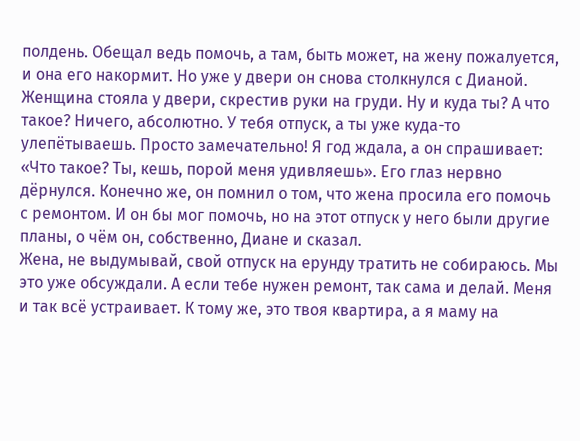полдень. Обещал ведь помочь, а там, быть может, на жену пожалуется, и она его накормит. Но уже у двери он снова столкнулся с Дианой.
Женщина стояла у двери, скрестив руки на груди. Ну и куда ты? А что такое? Ничего, абсолютно. У тебя отпуск, а ты уже куда-то улепётываешь. Просто замечательно! Я год ждала, а он спрашивает: «Что такое? Ты, кешь, порой меня удивляешь». Его глаз нервно дёрнулся. Конечно же, он помнил о том, что жена просила его помочь с ремонтом. И он бы мог помочь, но на этот отпуск у него были другие планы, о чём он, собственно, Диане и сказал.
Жена, не выдумывай, свой отпуск на ерунду тратить не собираюсь. Мы это уже обсуждали. А если тебе нужен ремонт, так сама и делай. Меня и так всё устраивает. К тому же, это твоя квартира, а я маму на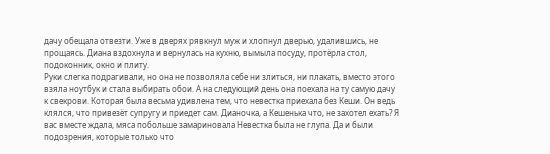дачу обещала отвезти. Уже в дверях рявкнул муж и хлопнул дверью, удалившись, не прощаясь. Диана вздохнула и вернулась на кухню, вымыла посуду, протёрла стол, подоконник, окно и плиту.
Руки слегка подрагивали, но она не позволяла себе ни злиться, ни плакать, вместо этого взяла ноутбук и стала выбирать обои. А на следующий день она поехала на ту самую дачу к свекрови. Которая была весьма удивлена тем, что невестка приехала без Кеши. Он ведь клялся, что привезёт супругу и приедет сам. Дианочка, а Кешенька что, не захотел ехать? Я вас вместе ждала, мяса побольше замариновала Невестка была не глупа. Да и были подозрения, которые только что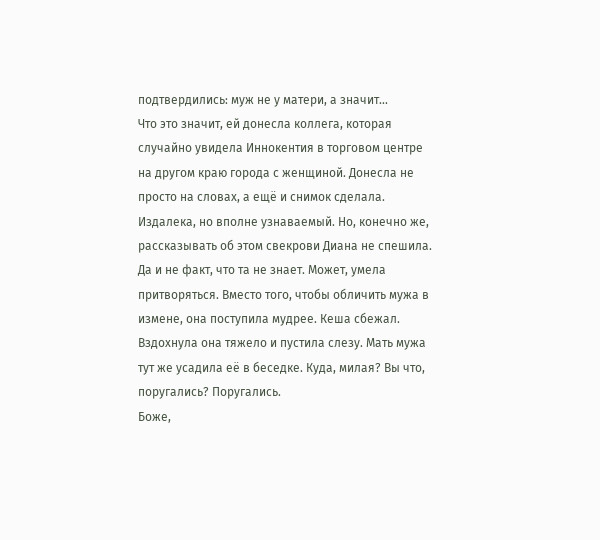подтвердились: муж не у матери, а значит...
Что это значит, ей донесла коллега, которая случайно увидела Иннокентия в торговом центре на другом краю города с женщиной. Донесла не просто на словах, а ещё и снимок сделала. Издалека, но вполне узнаваемый. Но, конечно же, рассказывать об этом свекрови Диана не спешила.
Да и не факт, что та не знает. Может, умела притворяться. Вместо того, чтобы обличить мужа в измене, она поступила мудрее. Кеша сбежал. Вздохнула она тяжело и пустила слезу. Мать мужа тут же усадила её в беседке. Куда, милая? Вы что, поругались? Поругались.
Боже,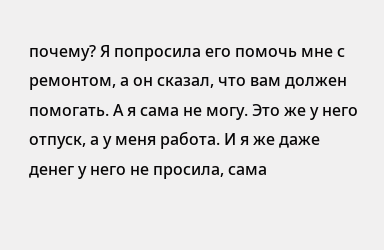почему? Я попросила его помочь мне с ремонтом, а он сказал, что вам должен помогать. А я сама не могу. Это же у него отпуск, а у меня работа. И я же даже денег у него не просила, сама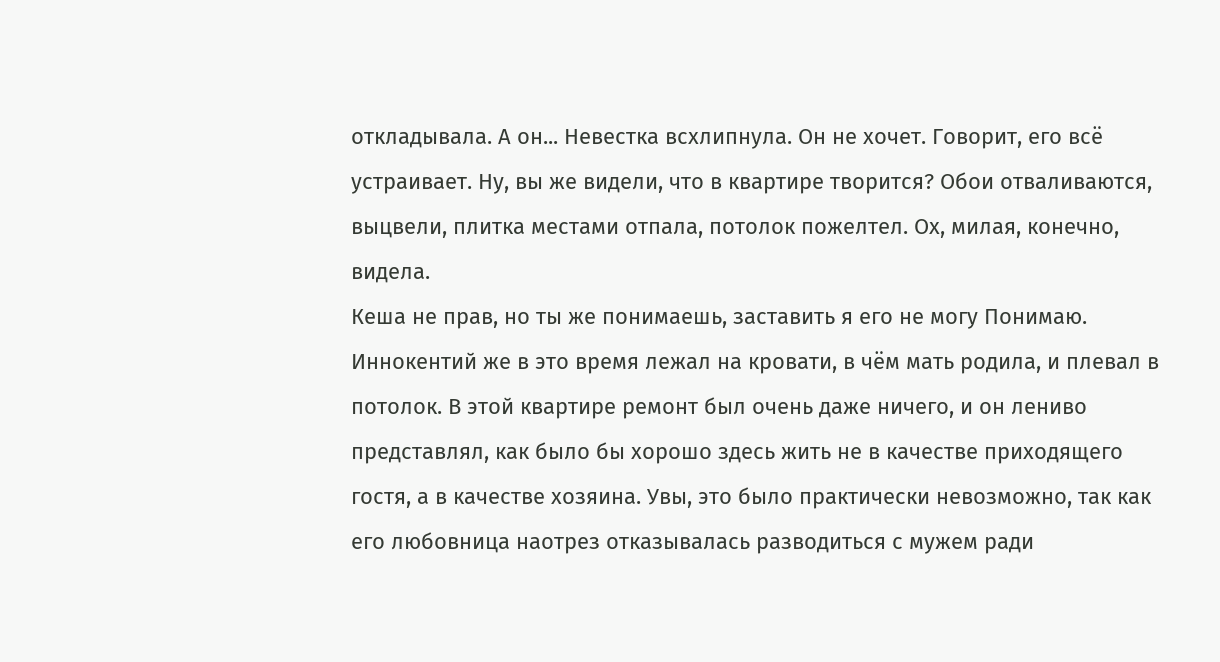откладывала. А он... Невестка всхлипнула. Он не хочет. Говорит, его всё устраивает. Ну, вы же видели, что в квартире творится? Обои отваливаются, выцвели, плитка местами отпала, потолок пожелтел. Ох, милая, конечно, видела.
Кеша не прав, но ты же понимаешь, заставить я его не могу Понимаю. Иннокентий же в это время лежал на кровати, в чём мать родила, и плевал в потолок. В этой квартире ремонт был очень даже ничего, и он лениво представлял, как было бы хорошо здесь жить не в качестве приходящего гостя, а в качестве хозяина. Увы, это было практически невозможно, так как его любовница наотрез отказывалась разводиться с мужем ради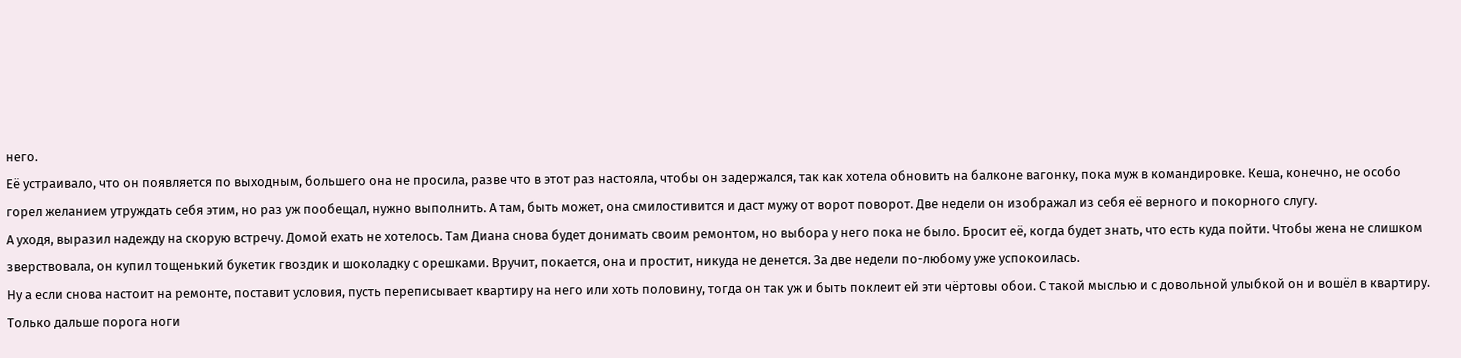него.
Её устраивало, что он появляется по выходным, большего она не просила, разве что в этот раз настояла, чтобы он задержался, так как хотела обновить на балконе вагонку, пока муж в командировке. Кеша, конечно, не особо горел желанием утруждать себя этим, но раз уж пообещал, нужно выполнить. А там, быть может, она смилостивится и даст мужу от ворот поворот. Две недели он изображал из себя её верного и покорного слугу.
А уходя, выразил надежду на скорую встречу. Домой ехать не хотелось. Там Диана снова будет донимать своим ремонтом, но выбора у него пока не было. Бросит её, когда будет знать, что есть куда пойти. Чтобы жена не слишком зверствовала, он купил тощенький букетик гвоздик и шоколадку с орешками. Вручит, покается, она и простит, никуда не денется. За две недели по-любому уже успокоилась.
Ну а если снова настоит на ремонте, поставит условия, пусть переписывает квартиру на него или хоть половину, тогда он так уж и быть поклеит ей эти чёртовы обои. С такой мыслью и с довольной улыбкой он и вошёл в квартиру. Только дальше порога ноги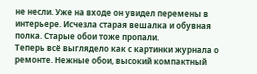не несли. Уже на входе он увидел перемены в интерьере. Исчезла старая вешалка и обувная полка. Старые обои тоже пропали.
Теперь всё выглядело как с картинки журнала о ремонте. Нежные обои, высокий компактный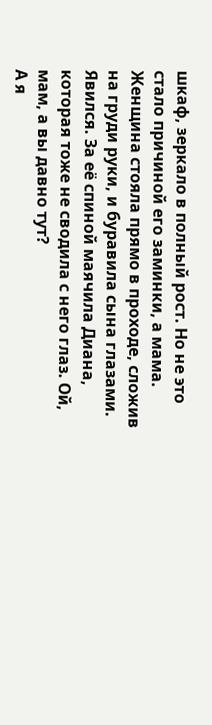шкаф, зеркало в полный рост. Но не это стало причиной его заминки, а мама. Женщина стояла прямо в проходе, сложив на груди руки, и буравила сына глазами. Явился. За её спиной маячила Диана, которая тоже не сводила с него глаз. Ой, мам, а вы давно тут?
А я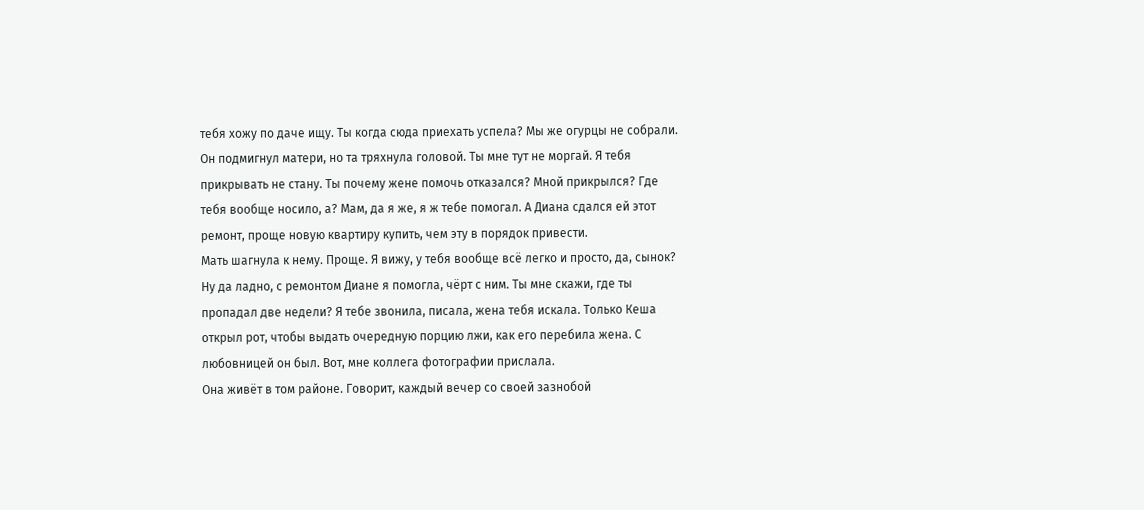тебя хожу по даче ищу. Ты когда сюда приехать успела? Мы же огурцы не собрали. Он подмигнул матери, но та тряхнула головой. Ты мне тут не моргай. Я тебя прикрывать не стану. Ты почему жене помочь отказался? Мной прикрылся? Где тебя вообще носило, а? Мам, да я же, я ж тебе помогал. А Диана сдался ей этот ремонт, проще новую квартиру купить, чем эту в порядок привести.
Мать шагнула к нему. Проще. Я вижу, у тебя вообще всё легко и просто, да, сынок? Ну да ладно, с ремонтом Диане я помогла, чёрт с ним. Ты мне скажи, где ты пропадал две недели? Я тебе звонила, писала, жена тебя искала. Только Кеша открыл рот, чтобы выдать очередную порцию лжи, как его перебила жена. С любовницей он был. Вот, мне коллега фотографии прислала.
Она живёт в том районе. Говорит, каждый вечер со своей зазнобой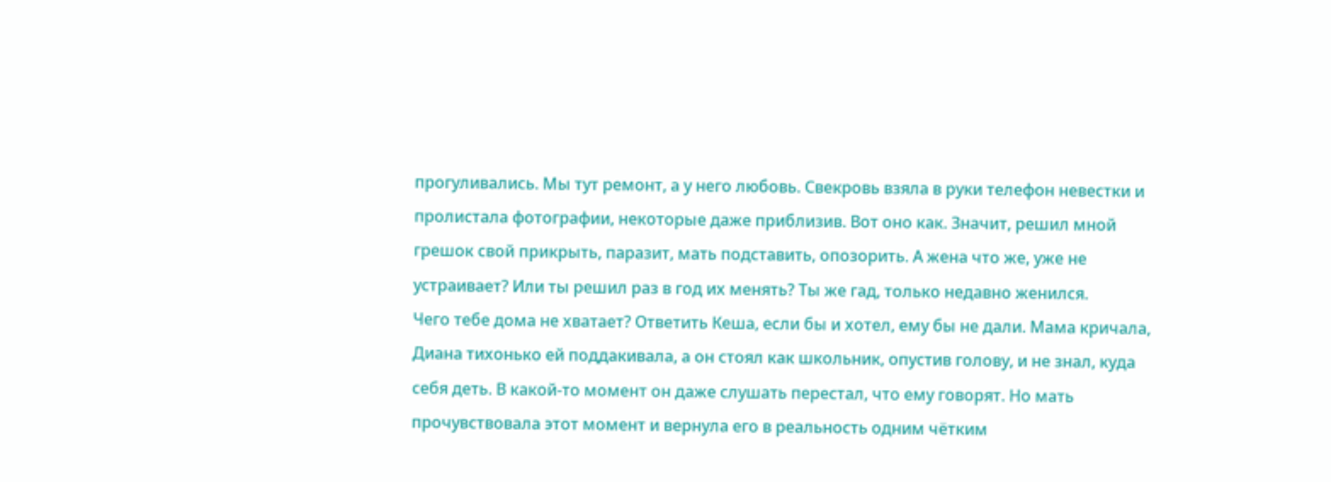прогуливались. Мы тут ремонт, а у него любовь. Свекровь взяла в руки телефон невестки и пролистала фотографии, некоторые даже приблизив. Вот оно как. Значит, решил мной грешок свой прикрыть, паразит, мать подставить, опозорить. А жена что же, уже не устраивает? Или ты решил раз в год их менять? Ты же гад, только недавно женился.
Чего тебе дома не хватает? Ответить Кеша, если бы и хотел, ему бы не дали. Мама кричала, Диана тихонько ей поддакивала, а он стоял как школьник, опустив голову, и не знал, куда себя деть. В какой-то момент он даже слушать перестал, что ему говорят. Но мать прочувствовала этот момент и вернула его в реальность одним чётким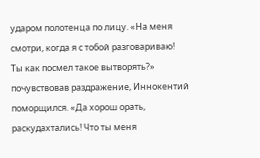ударом полотенца по лицу. «На меня смотри, когда я с тобой разговариваю!
Ты как посмел такое вытворять?» почувствовав раздражение, Иннокентий поморщился. «Да хорош орать, раскудахтались! Что ты меня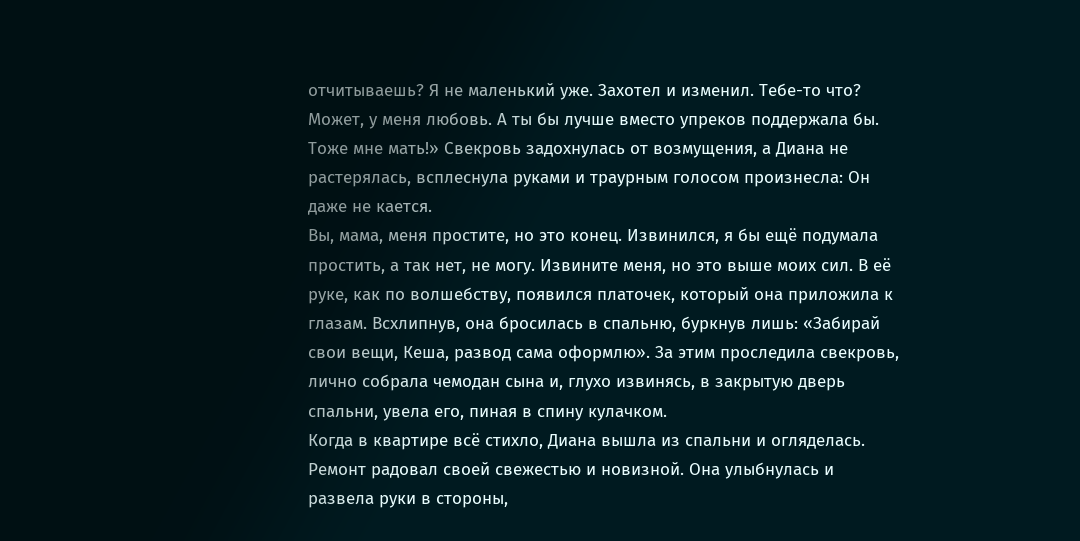отчитываешь? Я не маленький уже. Захотел и изменил. Тебе-то что? Может, у меня любовь. А ты бы лучше вместо упреков поддержала бы. Тоже мне мать!» Свекровь задохнулась от возмущения, а Диана не растерялась, всплеснула руками и траурным голосом произнесла: Он даже не кается.
Вы, мама, меня простите, но это конец. Извинился, я бы ещё подумала простить, а так нет, не могу. Извините меня, но это выше моих сил. В её руке, как по волшебству, появился платочек, который она приложила к глазам. Всхлипнув, она бросилась в спальню, буркнув лишь: «Забирай свои вещи, Кеша, развод сама оформлю». За этим проследила свекровь, лично собрала чемодан сына и, глухо извинясь, в закрытую дверь спальни, увела его, пиная в спину кулачком.
Когда в квартире всё стихло, Диана вышла из спальни и огляделась. Ремонт радовал своей свежестью и новизной. Она улыбнулась и развела руки в стороны,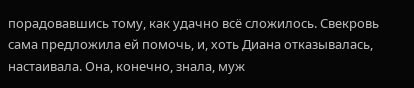порадовавшись тому, как удачно всё сложилось. Свекровь сама предложила ей помочь, и, хоть Диана отказывалась, настаивала. Она, конечно, знала, муж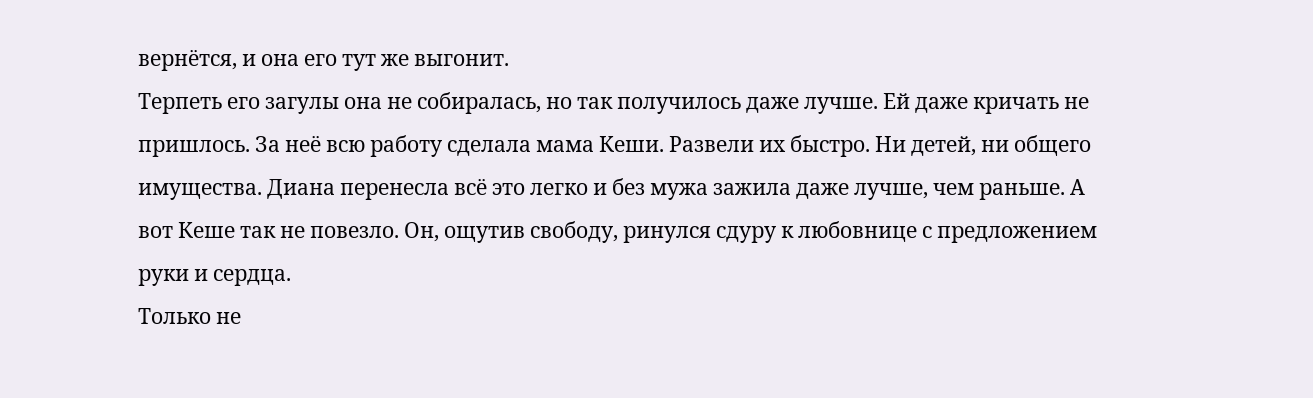вернётся, и она его тут же выгонит.
Терпеть его загулы она не собиралась, но так получилось даже лучше. Ей даже кричать не пришлось. За неё всю работу сделала мама Кеши. Развели их быстро. Ни детей, ни общего имущества. Диана перенесла всё это легко и без мужа зажила даже лучше, чем раньше. А вот Кеше так не повезло. Он, ощутив свободу, ринулся сдуру к любовнице с предложением руки и сердца.
Только не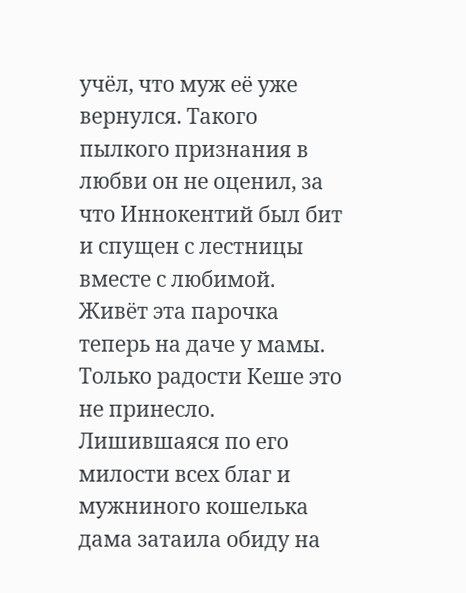учёл, что муж её уже вернулся. Такого пылкого признания в любви он не оценил, за что Иннокентий был бит и спущен с лестницы вместе с любимой. Живёт эта парочка теперь на даче у мамы. Только радости Кеше это не принесло. Лишившаяся по его милости всех благ и мужниного кошелька дама затаила обиду на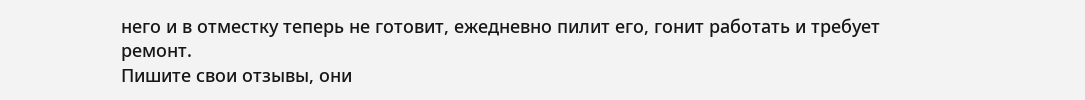него и в отместку теперь не готовит, ежедневно пилит его, гонит работать и требует ремонт.
Пишите свои отзывы, они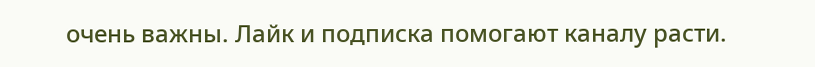очень важны. Лайк и подписка помогают каналу расти.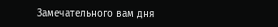Замечательного вам дня